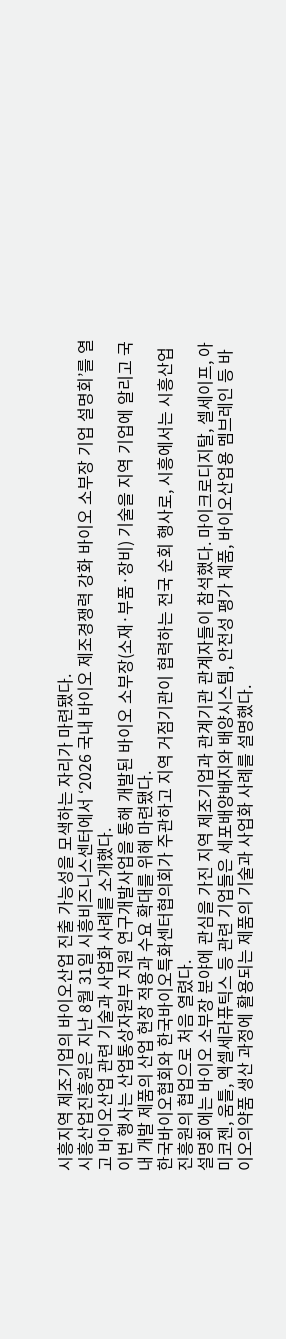시흥지역 제조기업의 바이오산업 진출 가능성을 모색하는 자리가 마련됐다.
시흥산업진흥원은 지난 8월 31일 시흥비즈니스센터에서 ‘2026 국내 바이오 제조경쟁력 강화 바이오 소부장 기업 설명회’를 열고 바이오산업 관련 기술과 사업화 사례를 소개했다.
이번 행사는 산업통상자원부 지원 연구개발사업을 통해 개발된 바이오 소부장(소재·부품·장비) 기술을 지역 기업에 알리고 국내 개발 제품의 산업 현장 적용과 수요 확대를 위해 마련됐다.
한국바이오협회와 한국바이오특화센터협의회가 주관하고 지역 거점기관이 협력하는 전국 순회 행사로, 시흥에서는 시흥산업진흥원의 협업으로 처음 열렸다.
설명회에는 바이오 소부장 분야에 관심을 가진 지역 제조기업과 관계기관 관계자들이 참석했다. 마이크로디지탈, 셀세이프, 아미코젠, 움틀, 엑셀세라퓨틱스 등 관련 기업들은 세포배양배지와 배양시스템, 안전성 평가 제품, 바이오산업용 멤브레인 등 바이오의약품 생산 과정에 활용되는 제품의 기술과 사업화 사례를 설명했다.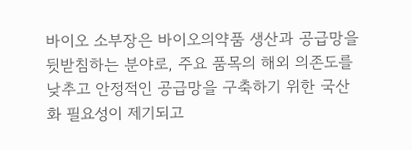바이오 소부장은 바이오의약품 생산과 공급망을 뒷받침하는 분야로, 주요 품목의 해외 의존도를 낮추고 안정적인 공급망을 구축하기 위한 국산화 필요성이 제기되고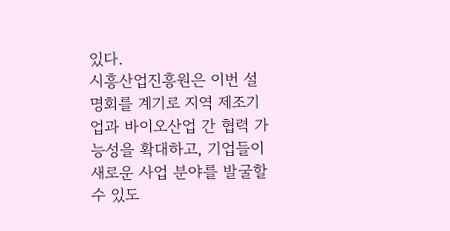있다.
시흥산업진흥원은 이번 설명회를 계기로 지역 제조기업과 바이오산업 간 협력 가능성을 확대하고, 기업들이 새로운 사업 분야를 발굴할 수 있도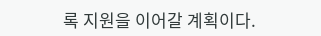록 지원을 이어갈 계획이다.